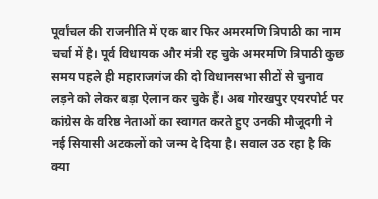पूर्वांचल की राजनीति में एक बार फिर अमरमणि त्रिपाठी का नाम चर्चा में है। पूर्व विधायक और मंत्री रह चुके अमरमणि त्रिपाठी कुछ समय पहले ही महाराजगंज की दो विधानसभा सीटों से चुनाव लड़ने को लेकर बड़ा ऐलान कर चुके हैं। अब गोरखपुर एयरपोर्ट पर कांग्रेस के वरिष्ठ नेताओं का स्वागत करते हुए उनकी मौजूदगी ने नई सियासी अटकलों को जन्म दे दिया है। सवाल उठ रहा है कि क्या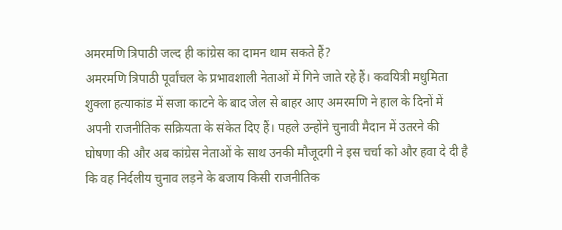अमरमणि त्रिपाठी जल्द ही कांग्रेस का दामन थाम सकते हैं?
अमरमणि त्रिपाठी पूर्वांचल के प्रभावशाली नेताओं में गिने जाते रहे हैं। कवयित्री मधुमिता शुक्ला हत्याकांड में सजा काटने के बाद जेल से बाहर आए अमरमणि ने हाल के दिनों में अपनी राजनीतिक सक्रियता के संकेत दिए हैं। पहले उन्होंने चुनावी मैदान में उतरने की घोषणा की और अब कांग्रेस नेताओं के साथ उनकी मौजूदगी ने इस चर्चा को और हवा दे दी है कि वह निर्दलीय चुनाव लड़ने के बजाय किसी राजनीतिक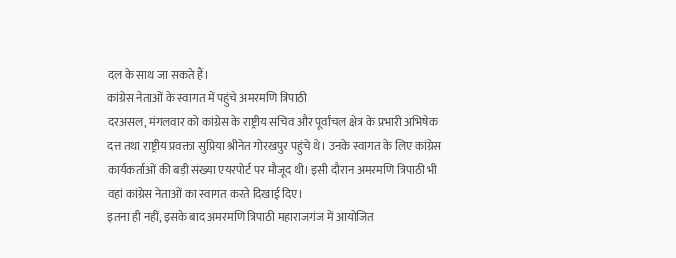दल के साथ जा सकते हैं।
कांग्रेस नेताओं के स्वागत में पहुंचे अमरमणि त्रिपाठी
दरअसल, मंगलवार को कांग्रेस के राष्ट्रीय सचिव और पूर्वांचल क्षेत्र के प्रभारी अभिषेक दत्त तथा राष्ट्रीय प्रवक्ता सुप्रिया श्रीनेत गोरखपुर पहुंचे थे। उनके स्वागत के लिए कांग्रेस कार्यकर्ताओं की बड़ी संख्या एयरपोर्ट पर मौजूद थी। इसी दौरान अमरमणि त्रिपाठी भी वहां कांग्रेस नेताओं का स्वागत करते दिखाई दिए।
इतना ही नहीं, इसके बाद अमरमणि त्रिपाठी महाराजगंज में आयोजित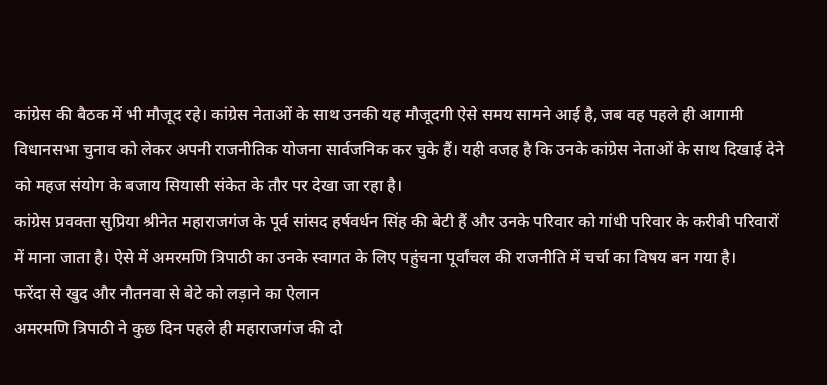कांग्रेस की बैठक में भी मौजूद रहे। कांग्रेस नेताओं के साथ उनकी यह मौजूदगी ऐसे समय सामने आई है, जब वह पहले ही आगामी विधानसभा चुनाव को लेकर अपनी राजनीतिक योजना सार्वजनिक कर चुके हैं। यही वजह है कि उनके कांग्रेस नेताओं के साथ दिखाई देने को महज संयोग के बजाय सियासी संकेत के तौर पर देखा जा रहा है।
कांग्रेस प्रवक्ता सुप्रिया श्रीनेत महाराजगंज के पूर्व सांसद हर्षवर्धन सिंह की बेटी हैं और उनके परिवार को गांधी परिवार के करीबी परिवारों में माना जाता है। ऐसे में अमरमणि त्रिपाठी का उनके स्वागत के लिए पहुंचना पूर्वांचल की राजनीति में चर्चा का विषय बन गया है।
फरेंदा से खुद और नौतनवा से बेटे को लड़ाने का ऐलान
अमरमणि त्रिपाठी ने कुछ दिन पहले ही महाराजगंज की दो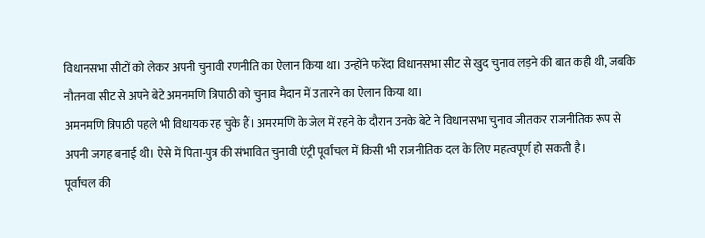विधानसभा सीटों को लेकर अपनी चुनावी रणनीति का ऐलान किया था। उन्होंने फरेंदा विधानसभा सीट से खुद चुनाव लड़ने की बात कही थी, जबकि नौतनवा सीट से अपने बेटे अमनमणि त्रिपाठी को चुनाव मैदान में उतारने का ऐलान किया था।
अमनमणि त्रिपाठी पहले भी विधायक रह चुके हैं। अमरमणि के जेल में रहने के दौरान उनके बेटे ने विधानसभा चुनाव जीतकर राजनीतिक रूप से अपनी जगह बनाई थी। ऐसे में पिता-पुत्र की संभावित चुनावी एंट्री पूर्वांचल में किसी भी राजनीतिक दल के लिए महत्वपूर्ण हो सकती है।
पूर्वांचल की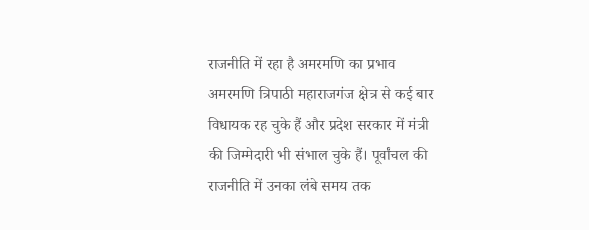राजनीति में रहा है अमरमणि का प्रभाव
अमरमणि त्रिपाठी महाराजगंज क्षेत्र से कई बार विधायक रह चुके हैं और प्रदेश सरकार में मंत्री की जिम्मेदारी भी संभाल चुके हैं। पूर्वांचल की राजनीति में उनका लंबे समय तक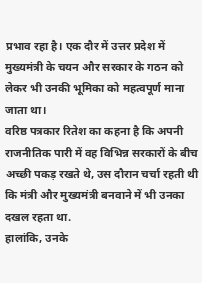प्रभाव रहा है। एक दौर में उत्तर प्रदेश में मुख्यमंत्री के चयन और सरकार के गठन को लेकर भी उनकी भूमिका को महत्वपूर्ण माना जाता था।
वरिष्ठ पत्रकार रितेश का कहना है कि अपनी राजनीतिक पारी में वह विभिन्न सरकारों के बीच अच्छी पकड़ रखते थे, उस दौरान चर्चा रहती थी कि मंत्री और मुख्यमंत्री बनवाने में भी उनका दखल रहता था.
हालांकि, उनके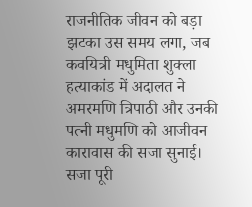राजनीतिक जीवन को बड़ा झटका उस समय लगा, जब कवयित्री मधुमिता शुक्ला हत्याकांड में अदालत ने अमरमणि त्रिपाठी और उनकी पत्नी मधुमणि को आजीवन कारावास की सजा सुनाई। सजा पूरी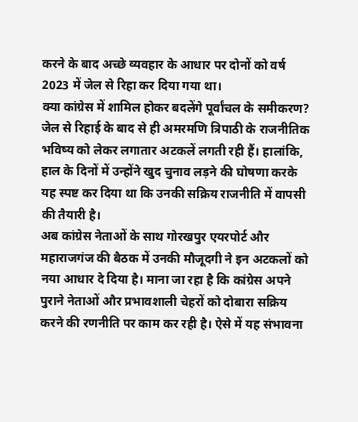करने के बाद अच्छे व्यवहार के आधार पर दोनों को वर्ष 2023 में जेल से रिहा कर दिया गया था।
क्या कांग्रेस में शामिल होकर बदलेंगे पूर्वांचल के समीकरण?
जेल से रिहाई के बाद से ही अमरमणि त्रिपाठी के राजनीतिक भविष्य को लेकर लगातार अटकलें लगती रही हैं। हालांकि, हाल के दिनों में उन्होंने खुद चुनाव लड़ने की घोषणा करके यह स्पष्ट कर दिया था कि उनकी सक्रिय राजनीति में वापसी की तैयारी है।
अब कांग्रेस नेताओं के साथ गोरखपुर एयरपोर्ट और महाराजगंज की बैठक में उनकी मौजूदगी ने इन अटकलों को नया आधार दे दिया है। माना जा रहा है कि कांग्रेस अपने पुराने नेताओं और प्रभावशाली चेहरों को दोबारा सक्रिय करने की रणनीति पर काम कर रही है। ऐसे में यह संभावना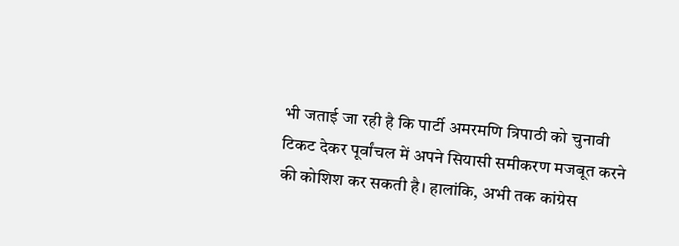भी जताई जा रही है कि पार्टी अमरमणि त्रिपाठी को चुनावी टिकट देकर पूर्वांचल में अपने सियासी समीकरण मजबूत करने की कोशिश कर सकती है। हालांकि, अभी तक कांग्रेस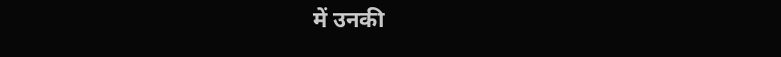में उनकी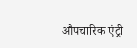औपचारिक एंट्री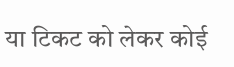या टिकट को लेकर कोई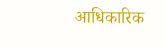आधिकारिक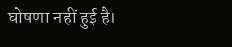घोषणा नहीं हुई है।